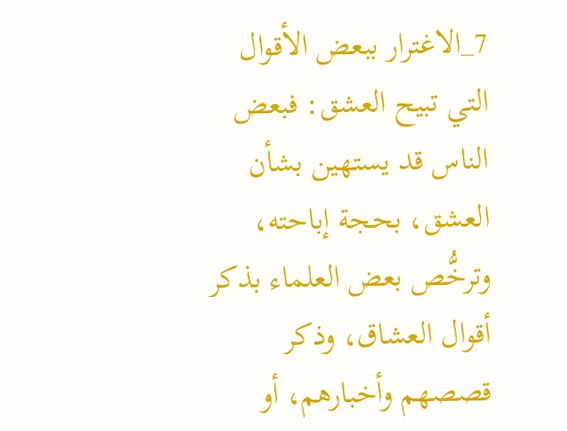7_الاغترار ببعض الأقوال التي تبيح العشق: فبعض الناس قد يستهين بشأن العشق، بحجة إباحته، وترخُّص بعض العلماء بذكر أقوال العشاق، وذكر قصصهم وأخبارهم، أو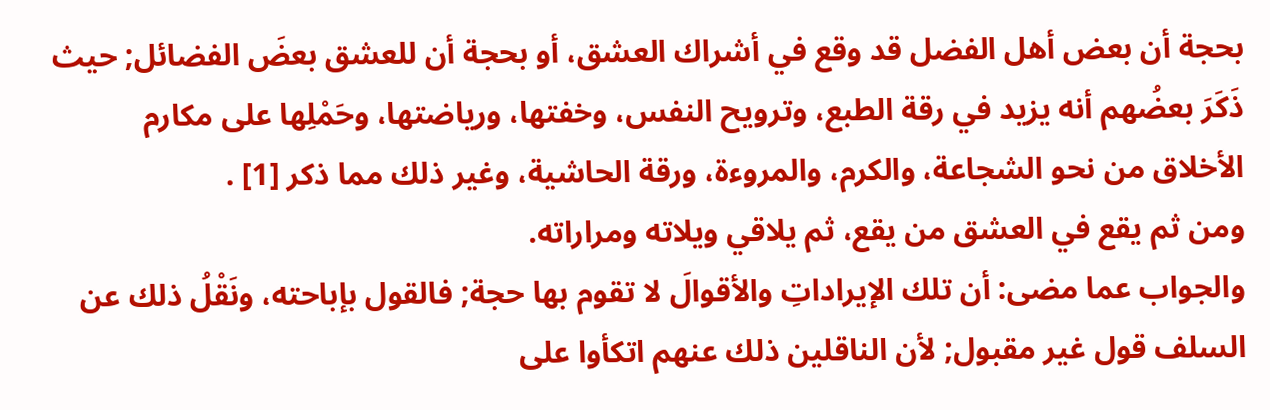بحجة أن بعض أهل الفضل قد وقع في أشراك العشق، أو بحجة أن للعشق بعضَ الفضائل; حيث ذَكَرَ بعضُهم أنه يزيد في رقة الطبع، وترويح النفس، وخفتها، ورياضتها، وحَمْلِها على مكارم الأخلاق من نحو الشجاعة، والكرم، والمروءة، ورقة الحاشية، وغير ذلك مما ذكر [1] .
ومن ثم يقع في العشق من يقع، ثم يلاقي ويلاته ومراراته.
والجواب عما مضى: أن تلك الإيراداتِ والأقوالَ لا تقوم بها حجة; فالقول بإباحته، ونَقْلُ ذلك عن السلف قول غير مقبول; لأن الناقلين ذلك عنهم اتكأوا على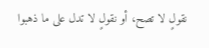نقولٍ لا تصح، أو نقولٍ لا تدل على ما ذهبوا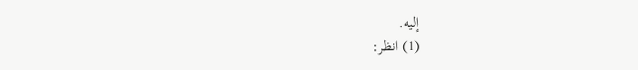إليه.
(1) انظر: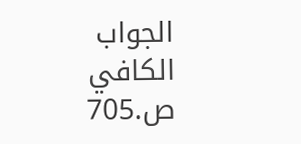الجواب الكافي ص.705